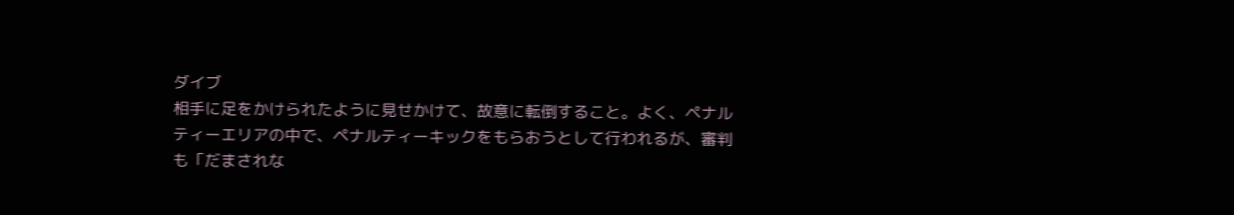ダイブ
相手に足をかけられたように見せかけて、故意に転倒すること。よく、ペナルティーエリアの中で、ペナルティーキックをもらおうとして行われるが、審判も「だまされな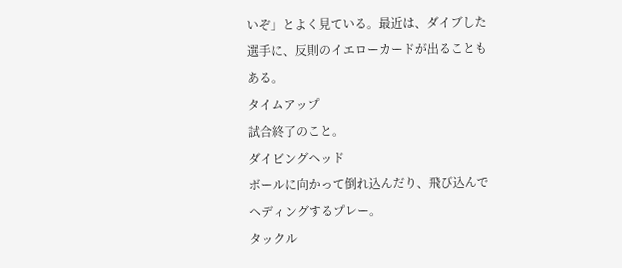いぞ」とよく見ている。最近は、ダイブした選手に、反則のイエローカードが出ることもある。
タイムアップ
試合終了のこと。
ダイビングヘッド
ボールに向かって倒れ込んだり、飛び込んでヘディングするプレー。
タックル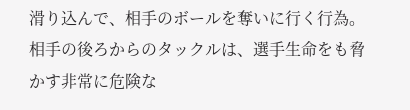滑り込んで、相手のボールを奪いに行く行為。相手の後ろからのタックルは、選手生命をも脅かす非常に危険な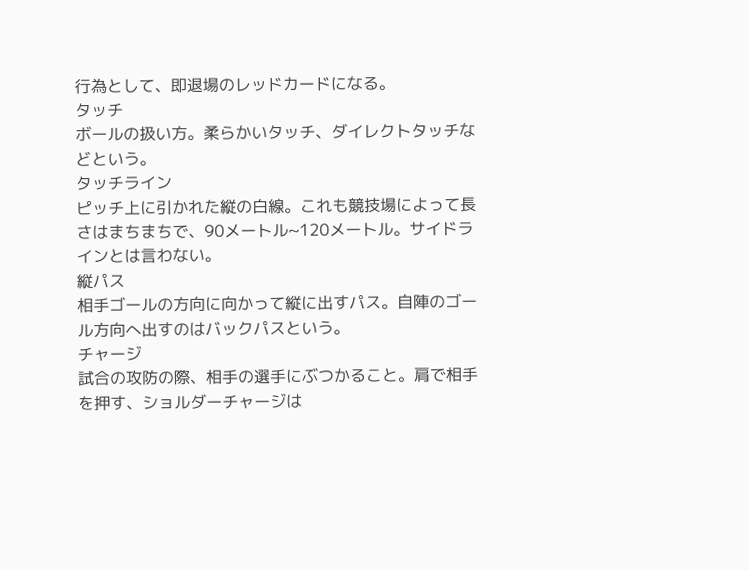行為として、即退場のレッドカードになる。
タッチ
ボールの扱い方。柔らかいタッチ、ダイレクトタッチなどという。
タッチライン
ピッチ上に引かれた縦の白線。これも競技場によって長さはまちまちで、90メートル~120メートル。サイドラインとは言わない。
縦パス
相手ゴールの方向に向かって縦に出すパス。自陣のゴール方向へ出すのはバックパスという。
チャージ
試合の攻防の際、相手の選手にぶつかること。肩で相手を押す、ショルダーチャージは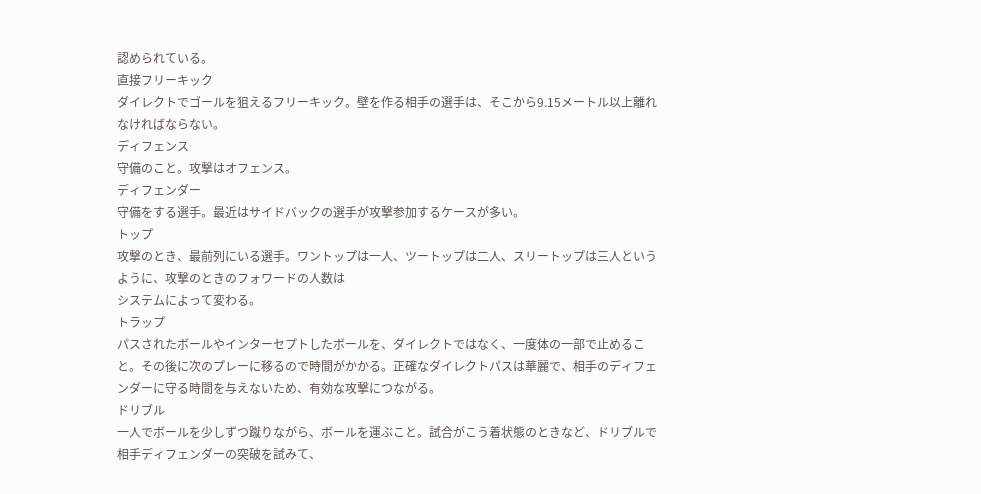認められている。
直接フリーキック
ダイレクトでゴールを狙えるフリーキック。壁を作る相手の選手は、そこから9.15メートル以上離れなければならない。
ディフェンス
守備のこと。攻撃はオフェンス。
ディフェンダー
守備をする選手。最近はサイドバックの選手が攻撃参加するケースが多い。
トップ
攻撃のとき、最前列にいる選手。ワントップは一人、ツートップは二人、スリートップは三人というように、攻撃のときのフォワードの人数は
システムによって変わる。
トラップ
パスされたボールやインターセプトしたボールを、ダイレクトではなく、一度体の一部で止めること。その後に次のプレーに移るので時間がかかる。正確なダイレクトパスは華麗で、相手のディフェンダーに守る時間を与えないため、有効な攻撃につながる。
ドリブル
一人でボールを少しずつ蹴りながら、ボールを運ぶこと。試合がこう着状態のときなど、ドリブルで相手ディフェンダーの突破を試みて、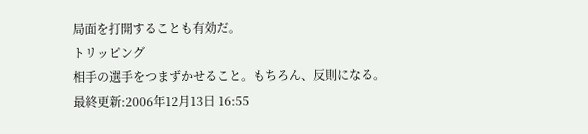局面を打開することも有効だ。
トリッピング
相手の選手をつまずかせること。もちろん、反則になる。
最終更新:2006年12月13日 16:55